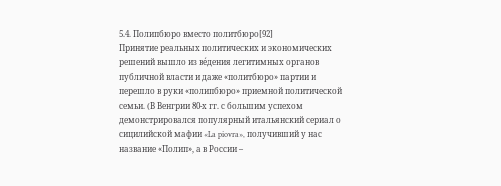5.4. Полипбюро вместо политбюро[92]
Принятие реальных политических и экономических решений вышло из вéдения легитимных органов публичной власти и даже «политбюро» партии и перешло в руки «полипбюро» приемной политической семьи. (В Венгрии 80-х гг. с большим успехом демонстрировался популярный итальянский сериал о сицилийской мафии «La piovra», получивший у нас название «Полип», а в России –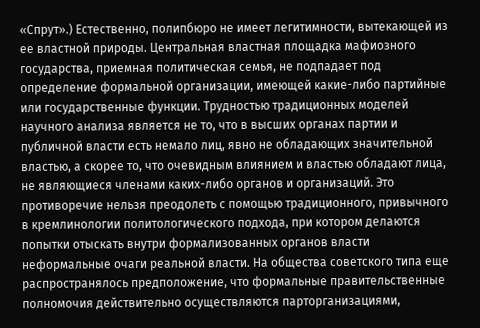«Спрут».) Естественно, полипбюро не имеет легитимности, вытекающей из ее властной природы. Центральная властная площадка мафиозного государства, приемная политическая семья, не подпадает под определение формальной организации, имеющей какие-либо партийные или государственные функции. Трудностью традиционных моделей научного анализа является не то, что в высших органах партии и публичной власти есть немало лиц, явно не обладающих значительной властью, а скорее то, что очевидным влиянием и властью обладают лица, не являющиеся членами каких-либо органов и организаций. Это противоречие нельзя преодолеть с помощью традиционного, привычного в кремлинологии политологического подхода, при котором делаются попытки отыскать внутри формализованных органов власти неформальные очаги реальной власти. На общества советского типа еще распространялось предположение, что формальные правительственные полномочия действительно осуществляются парторганизациями,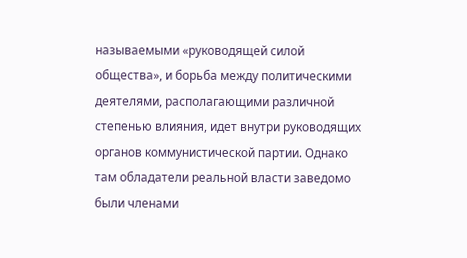называемыми «руководящей силой общества», и борьба между политическими деятелями, располагающими различной степенью влияния, идет внутри руководящих оргaнов коммунистической партии. Однако там обладатели реальной власти заведомо были членами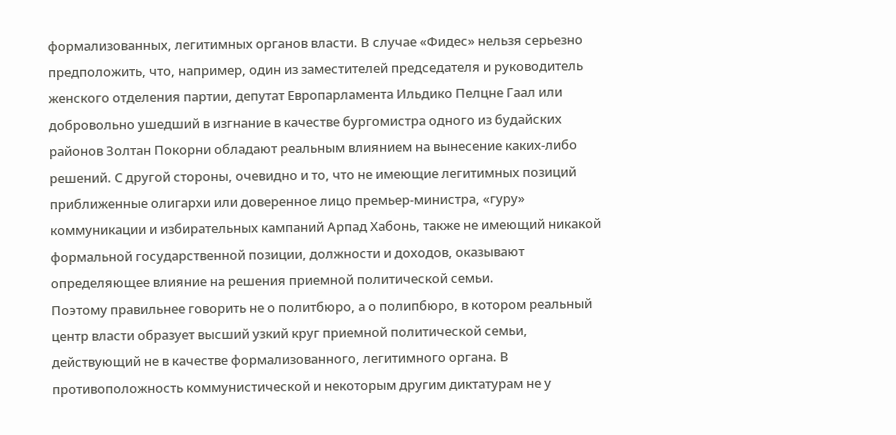формализованных, легитимных органов власти. В случае «Фидес» нельзя серьезно предположить, что, например, один из заместителей председателя и руководитель женского отделения партии, депутат Европарламента Ильдико Пелцне Гаал или добровольно ушедший в изгнание в качестве бургомистра одного из будайских районов Золтан Покорни обладают реальным влиянием на вынесение каких-либо решений. С другой стороны, очевидно и то, что не имеющие легитимных позиций приближенные олигархи или доверенное лицо премьер-министра, «гуру» коммуникации и избирательных кампаний Арпад Хабонь, также не имеющий никакой формальной государственной позиции, должности и доходов, оказывают определяющее влияние на решения приемной политической семьи.
Поэтому правильнее говорить не о политбюро, а о полипбюро, в котором реальный центр власти образует высший узкий круг приемной политической семьи, действующий не в качестве формализованного, легитимного органа. В противоположность коммунистической и некоторым другим диктатурам не у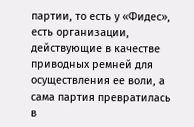партии, то есть у «Фидес», есть организации, действующие в качестве приводных ремней для осуществления ее воли, а сама партия превратилась в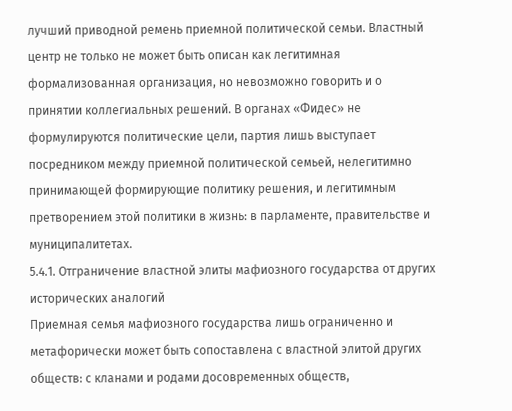лучший приводной ремень приемной политической семьи. Властный центр не только не может быть описан как легитимная формализованная организация, но невозможно говорить и о принятии коллегиальных решений. В органах «Фидес» не формулируются политические цели, партия лишь выступает посредником между приемной политической семьей, нелегитимно принимающей формирующие политику решения, и легитимным претворением этой политики в жизнь: в парламенте, правительстве и муниципалитетах.
5.4.1. Отграничение властной элиты мафиозного государства от других исторических аналогий
Приемная семья мафиозного государства лишь ограниченно и метафорически может быть сопоставлена с властной элитой других обществ: с кланами и родами досовременных обществ,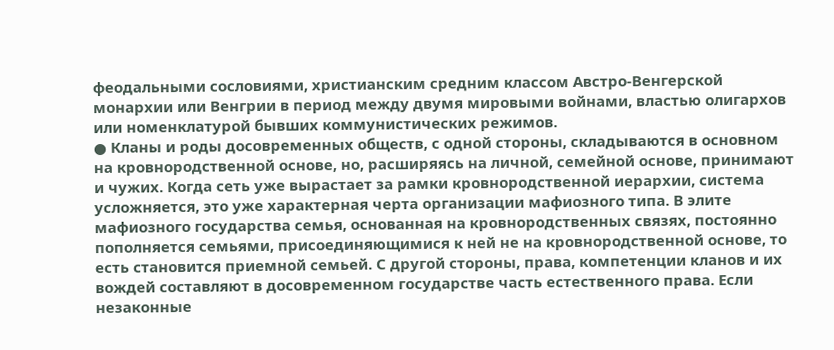феодальными сословиями, христианским средним классом Австро-Венгерской монархии или Венгрии в период между двумя мировыми войнами, властью олигархов или номенклатурой бывших коммунистических режимов.
● Кланы и роды досовременных обществ, с одной стороны, складываются в основном на кровнородственной основе, но, расширяясь на личной, семейной основе, принимают и чужих. Когда сеть уже вырастает за рамки кровнородственной иерархии, система усложняется, это уже характерная черта организации мафиозного типа. В элите мафиозного государства семья, основанная на кровнородственных связях, постоянно пополняется семьями, присоединяющимися к ней не на кровнородственной основе, то есть становится приемной семьей. С другой стороны, права, компетенции кланов и их вождей составляют в досовременном государстве часть естественного права. Если незаконные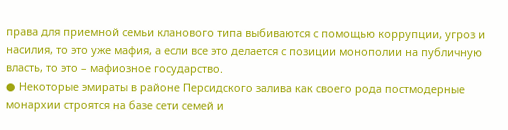права для приемной семьи кланового типа выбиваются с помощью коррупции, угроз и насилия, то это уже мафия, а если все это делается с позиции монополии на публичную власть, то это – мафиозное государство.
● Некоторые эмираты в районе Персидского залива как своего рода постмодерные монархии строятся на базе сети семей и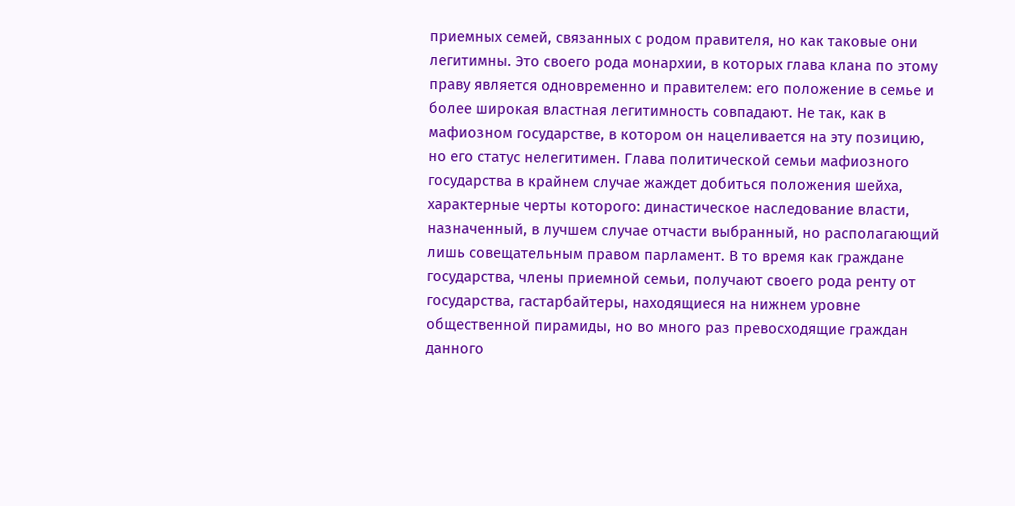приемных семей, связанных с родом правителя, но как таковые они легитимны. Это своего рода монархии, в которых глава клана по этому праву является одновременно и правителем: его положение в семье и более широкая властная легитимность совпадают. Не так, как в мафиозном государстве, в котором он нацеливается на эту позицию, но его статус нелегитимен. Глава политической семьи мафиозного государства в крайнем случае жаждет добиться положения шейха, характерные черты которого: династическое наследование власти, назначенный, в лучшем случае отчасти выбранный, но располагающий лишь совещательным правом парламент. В то время как граждане государства, члены приемной семьи, получают своего рода ренту от государства, гастарбайтеры, находящиеся на нижнем уровне общественной пирамиды, но во много раз превосходящие граждан данного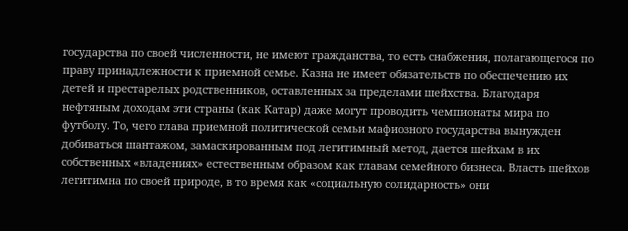государства по своей численности, не имеют гражданства, то есть снабжения, полагающегося по праву принадлежности к приемной семье. Казна не имеет обязательств по обеспечению их детей и престарелых родственников, оставленных за пределами шейхства. Благодаря нефтяным доходам эти страны (как Катар) даже могут проводить чемпионаты мира по футболу. То, чего глава приемной политической семьи мафиозного государства вынужден добиваться шантажом, замаскированным под легитимный метод, дается шейхам в их собственных «владениях» естественным образом как главам семейного бизнеса. Власть шейхов легитимна по своей природе, в то время как «социальную солидарность» они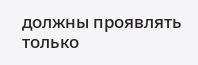должны проявлять только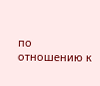по отношению к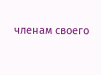членам своего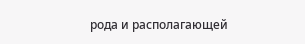рода и располагающей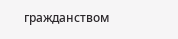гражданством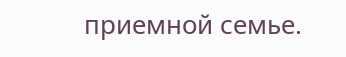приемной семье.